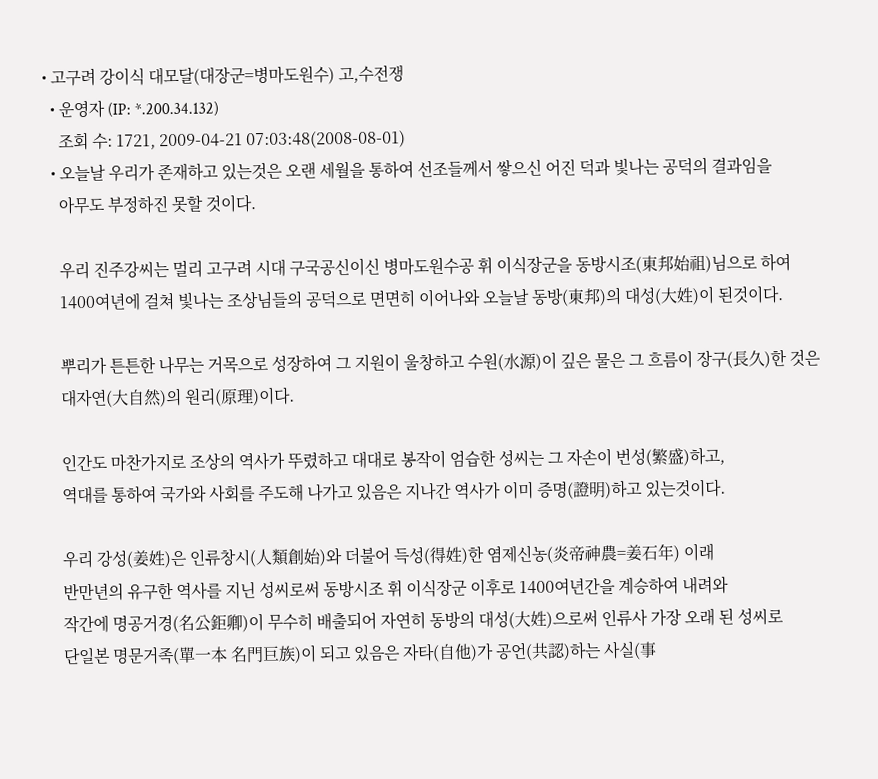• 고구려 강이식 대모달(대장군=병마도원수) 고,수전쟁
  • 운영자 (IP: *.200.34.132)
    조회 수: 1721, 2009-04-21 07:03:48(2008-08-01)
  • 오늘날 우리가 존재하고 있는것은 오랜 세월을 통하여 선조들께서 쌓으신 어진 덕과 빛나는 공덕의 결과임을
    아무도 부정하진 못할 것이다.

    우리 진주강씨는 멀리 고구려 시대 구국공신이신 병마도원수공 휘 이식장군을 동방시조(東邦始祖)님으로 하여
    1400여년에 걸쳐 빛나는 조상님들의 공덕으로 면면히 이어나와 오늘날 동방(東邦)의 대성(大姓)이 된것이다.

    뿌리가 튼튼한 나무는 거목으로 성장하여 그 지원이 울창하고 수원(水源)이 깊은 물은 그 흐름이 장구(長久)한 것은
    대자연(大自然)의 원리(原理)이다.

    인간도 마찬가지로 조상의 역사가 뚜렸하고 대대로 봉작이 엄습한 성씨는 그 자손이 번성(繁盛)하고,
    역대를 통하여 국가와 사회를 주도해 나가고 있음은 지나간 역사가 이미 증명(證明)하고 있는것이다.

    우리 강성(姜姓)은 인류창시(人類創始)와 더불어 득성(得姓)한 염제신농(炎帝神農=姜石年) 이래
    반만년의 유구한 역사를 지닌 성씨로써 동방시조 휘 이식장군 이후로 1400여년간을 계승하여 내려와
    작간에 명공거경(名公鉅卿)이 무수히 배출되어 자연히 동방의 대성(大姓)으로써 인류사 가장 오래 된 성씨로
    단일본 명문거족(單一本 名門巨族)이 되고 있음은 자타(自他)가 공언(共認)하는 사실(事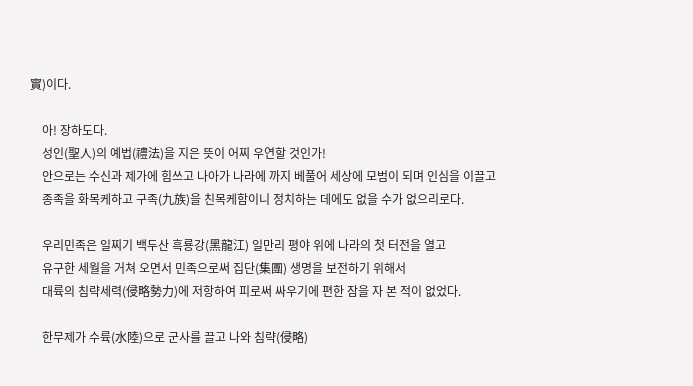實)이다.

    아! 장하도다.
    성인(聖人)의 예법(禮法)을 지은 뜻이 어찌 우연할 것인가!
    안으로는 수신과 제가에 힘쓰고 나아가 나라에 까지 베풀어 세상에 모범이 되며 인심을 이끌고
    종족을 화목케하고 구족(九族)을 친목케함이니 정치하는 데에도 없을 수가 없으리로다.

    우리민족은 일찌기 백두산 흑룡강(黑龍江) 일만리 평야 위에 나라의 첫 터전을 열고
    유구한 세월을 거쳐 오면서 민족으로써 집단(集團) 생명을 보전하기 위해서
    대륙의 침략세력(侵略勢力)에 저항하여 피로써 싸우기에 편한 잠을 자 본 적이 없었다.

    한무제가 수륙(水陸)으로 군사를 끌고 나와 침략(侵略)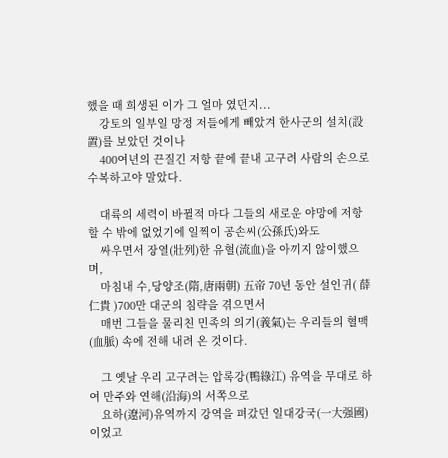했을 때 희생된 이가 그 얼마 였던지...
    강토의 일부일 망정 저들에게 빼았겨 한사군의 설치(設置)를 보았던 것이나
    400여년의 끈질긴 저항 끝에 끝내 고구려 사람의 손으로 수복하고야 말았다.

    대륙의 세력이 바뀔적 마다 그들의 새로운 야망에 저항할 수 밖에 없었기에 일찍이 공손씨(公孫氏)와도
    싸우면서 장열(壯列)한 유혈(流血)을 아끼지 않이했으며,
    마침내 수,당양조(隋,唐兩朝) 五帝 70년 동안 설인귀( 薛仁貴 )700만 대군의 침략을 겪으면서
    매번 그들을 물리친 민족의 의기(義氣)는 우리들의 혈맥(血脈) 속에 전해 내려 온 것이다.

    그 옛날 우리 고구려는 압록강(鴨綠江) 유역을 무대로 하여 만주와 연해(沿海)의 서쪽으로
    요하(遼河)유역까지 강역을 펴갔던 일대강국(一大强國)이었고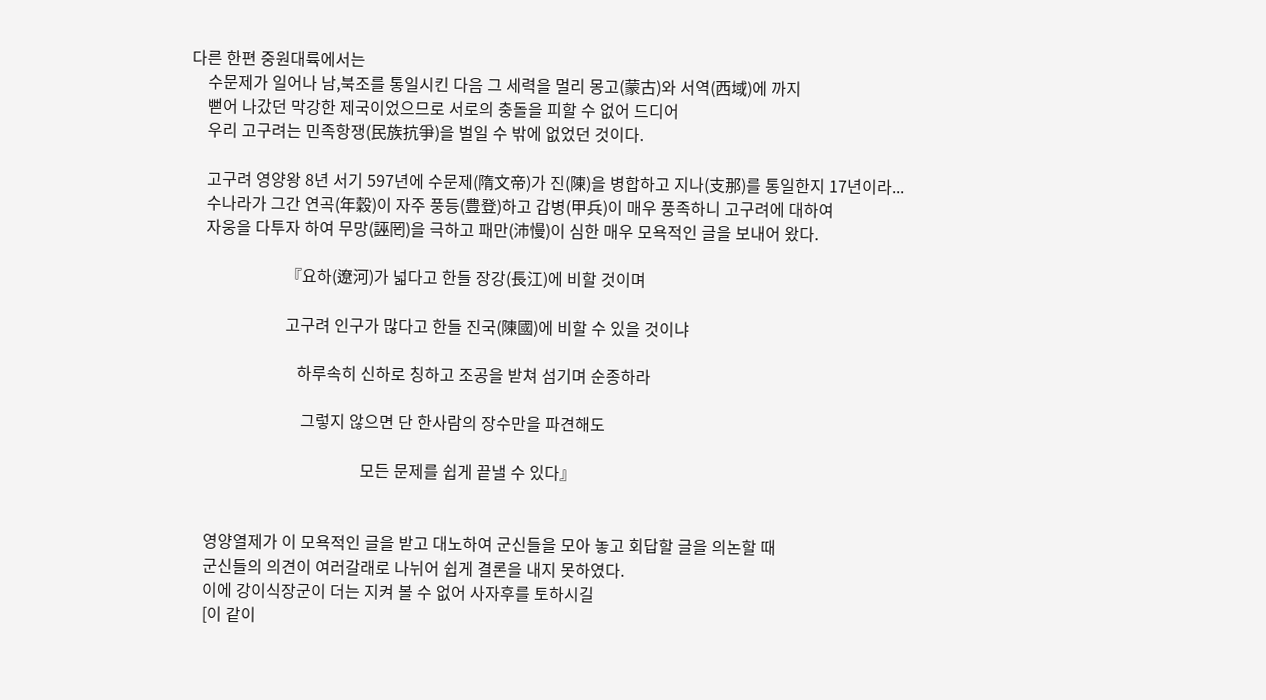다른 한편 중원대륙에서는
    수문제가 일어나 남,북조를 통일시킨 다음 그 세력을 멀리 몽고(蒙古)와 서역(西域)에 까지
    뻗어 나갔던 막강한 제국이었으므로 서로의 충돌을 피할 수 없어 드디어
    우리 고구려는 민족항쟁(民族抗爭)을 벌일 수 밖에 없었던 것이다.

    고구려 영양왕 8년 서기 597년에 수문제(隋文帝)가 진(陳)을 병합하고 지나(支那)를 통일한지 17년이라...
    수나라가 그간 연곡(年穀)이 자주 풍등(豊登)하고 갑병(甲兵)이 매우 풍족하니 고구려에 대하여
    자웅을 다투자 하여 무망(誣罔)을 극하고 패만(沛慢)이 심한 매우 모욕적인 글을 보내어 왔다.

                        『요하(遼河)가 넓다고 한들 장강(長江)에 비할 것이며

                        고구려 인구가 많다고 한들 진국(陳國)에 비할 수 있을 것이냐

                           하루속히 신하로 칭하고 조공을 받쳐 섬기며 순종하라

                            그렇지 않으면 단 한사람의 장수만을 파견해도

                                           모든 문제를 쉽게 끝낼 수 있다』


    영양열제가 이 모욕적인 글을 받고 대노하여 군신들을 모아 놓고 회답할 글을 의논할 때
    군신들의 의견이 여러갈래로 나뉘어 쉽게 결론을 내지 못하였다.
    이에 강이식장군이 더는 지켜 볼 수 없어 사자후를 토하시길
    [이 같이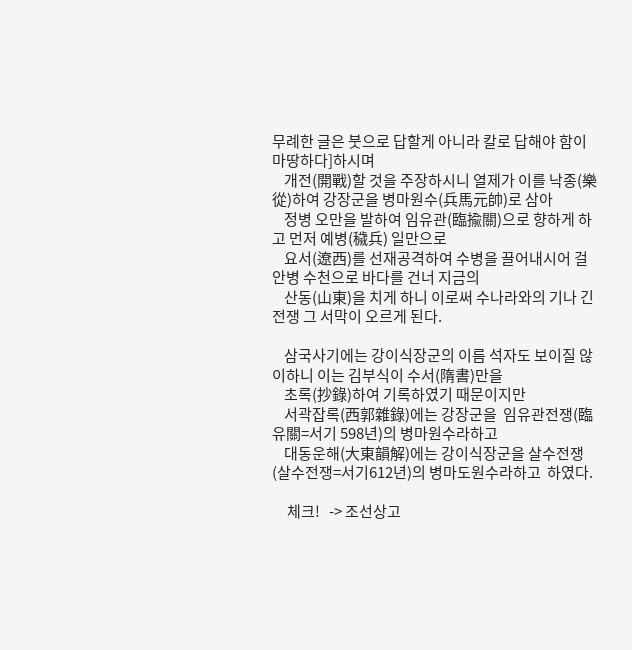무례한 글은 붓으로 답할게 아니라 칼로 답해야 함이 마땅하다]하시며
    개전(開戰)할 것을 주장하시니 열제가 이를 낙종(樂從)하여 강장군을 병마원수(兵馬元帥)로 삼아
    정병 오만을 발하여 임유관(臨揄關)으로 향하게 하고 먼저 예병(穢兵) 일만으로
    요서(遼西)를 선재공격하여 수병을 끌어내시어 걸안병 수천으로 바다를 건너 지금의
    산동(山東)을 치게 하니 이로써 수나라와의 기나 긴 전쟁 그 서막이 오르게 된다.

    삼국사기에는 강이식장군의 이름 석자도 보이질 않이하니 이는 김부식이 수서(隋書)만을
    초록(抄錄)하여 기록하였기 때문이지만
    서곽잡록(西郭雜錄)에는 강장군을  임유관전쟁(臨유關=서기 598년)의 병마원수라하고
    대동운해(大東韻解)에는 강이식장군을 살수전쟁(살수전쟁=서기612년)의 병마도원수라하고  하였다.

     체크!   -> 조선상고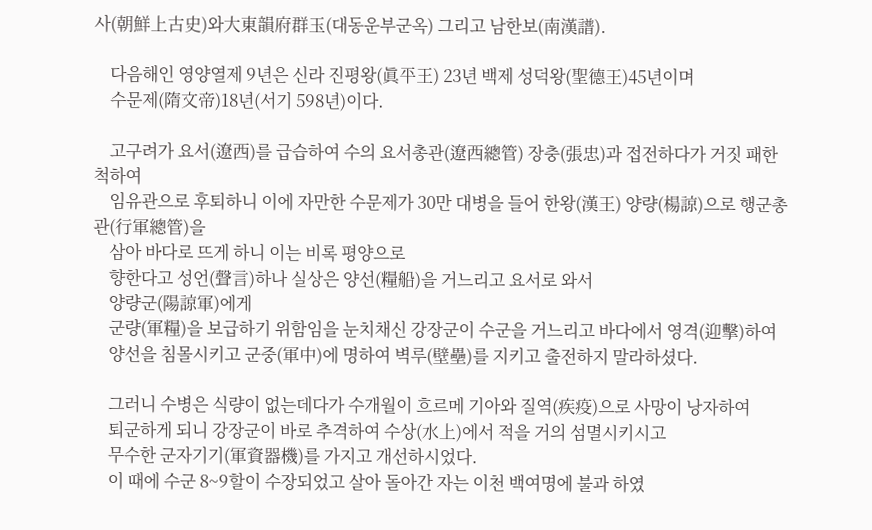사(朝鮮上古史)와大東韻府群玉(대동운부군옥) 그리고 남한보(南漢譜).

    다음해인 영양열제 9년은 신라 진평왕(眞平王) 23년 백제 성덕왕(聖德王)45년이며
    수문제(隋文帝)18년(서기 598년)이다.

    고구려가 요서(遼西)를 급습하여 수의 요서총관(遼西總管) 장충(張忠)과 접전하다가 거짓 패한 척하여
    임유관으로 후퇴하니 이에 자만한 수문제가 30만 대병을 들어 한왕(漢王) 양량(楊諒)으로 행군총관(行軍總管)을
    삼아 바다로 뜨게 하니 이는 비록 평양으로
    향한다고 성언(聲言)하나 실상은 양선(糧船)을 거느리고 요서로 와서
    양량군(陽諒軍)에게
    군량(軍糧)을 보급하기 위함임을 눈치채신 강장군이 수군을 거느리고 바다에서 영격(迎擊)하여
    양선을 침몰시키고 군중(軍中)에 명하여 벽루(壁壘)를 지키고 출전하지 말라하셨다.

    그러니 수병은 식량이 없는데다가 수개월이 흐르메 기아와 질역(疾疫)으로 사망이 낭자하여
    퇴군하게 되니 강장군이 바로 추격하여 수상(水上)에서 적을 거의 섬멸시키시고
    무수한 군자기기(軍資器機)를 가지고 개선하시었다.
    이 때에 수군 8~9할이 수장되었고 살아 돌아간 자는 이천 백여명에 불과 하였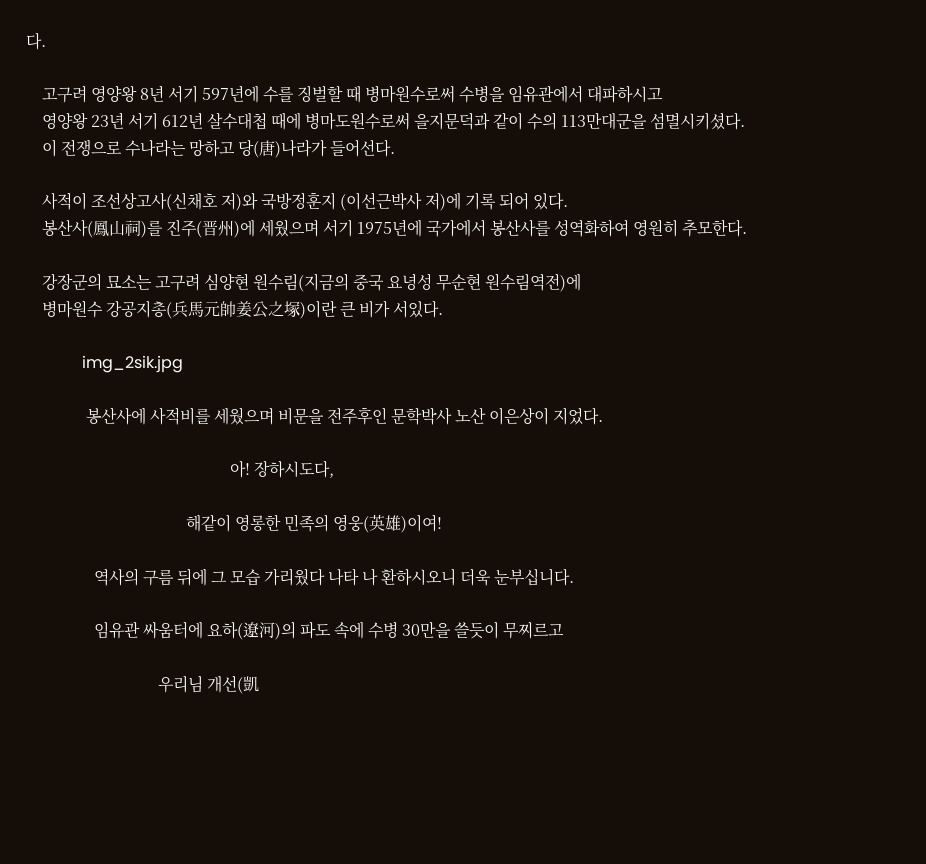다.

    고구려 영양왕 8년 서기 597년에 수를 징벌할 때 병마원수로써 수병을 임유관에서 대파하시고
    영양왕 23년 서기 612년 살수대첩 때에 병마도원수로써 을지문덕과 같이 수의 113만대군을 섬멸시키셨다.
    이 전쟁으로 수나라는 망하고 당(唐)나라가 들어선다.

    사적이 조선상고사(신채호 저)와 국방정훈지 (이선근박사 저)에 기록 되어 있다.
    봉산사(鳳山祠)를 진주(晋州)에 세웠으며 서기 1975년에 국가에서 봉산사를 성역화하여 영원히 추모한다.

    강장군의 묘소는 고구려 심양현 원수림(지금의 중국 요녕성 무순현 원수림역전)에
    병마원수 강공지총(兵馬元帥姜公之塚)이란 큰 비가 서있다.

              img_2sik.jpg

               봉산사에 사적비를 세웠으며 비문을 전주후인 문학박사 노산 이은상이 지었다.

                                                   아! 장하시도다,

                                        해같이 영롱한 민족의 영웅(英雄)이여!

                 역사의 구름 뒤에 그 모습 가리웠다 나타 나 환하시오니 더욱 눈부십니다.

                 임유관 싸움터에 요하(遼河)의 파도 속에 수병 30만을 쓸듯이 무찌르고

                                 우리님 개선(凱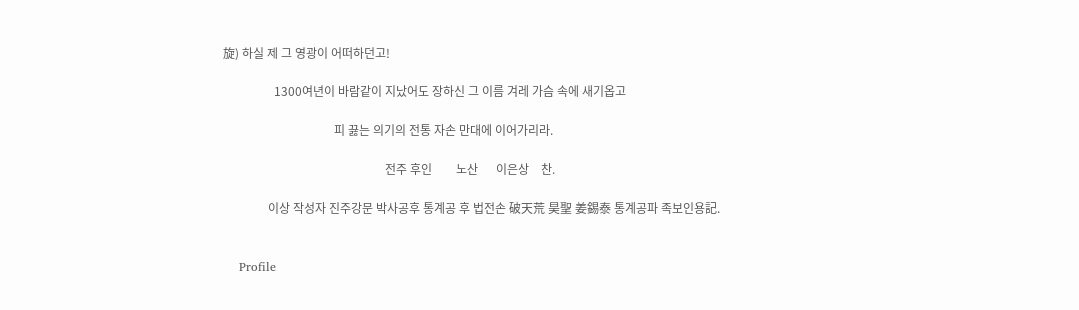旋) 하실 제 그 영광이 어떠하던고!

                 1300여년이 바람같이 지났어도 장하신 그 이름 겨레 가슴 속에 새기옵고

                                     피 끓는 의기의 전통 자손 만대에 이어가리라.

                                                      전주 후인        노산      이은상    찬.

               이상 작성자 진주강문 박사공후 통계공 후 법전손 破天荒 昊聖 姜錫泰 통계공파 족보인용記.


    Profile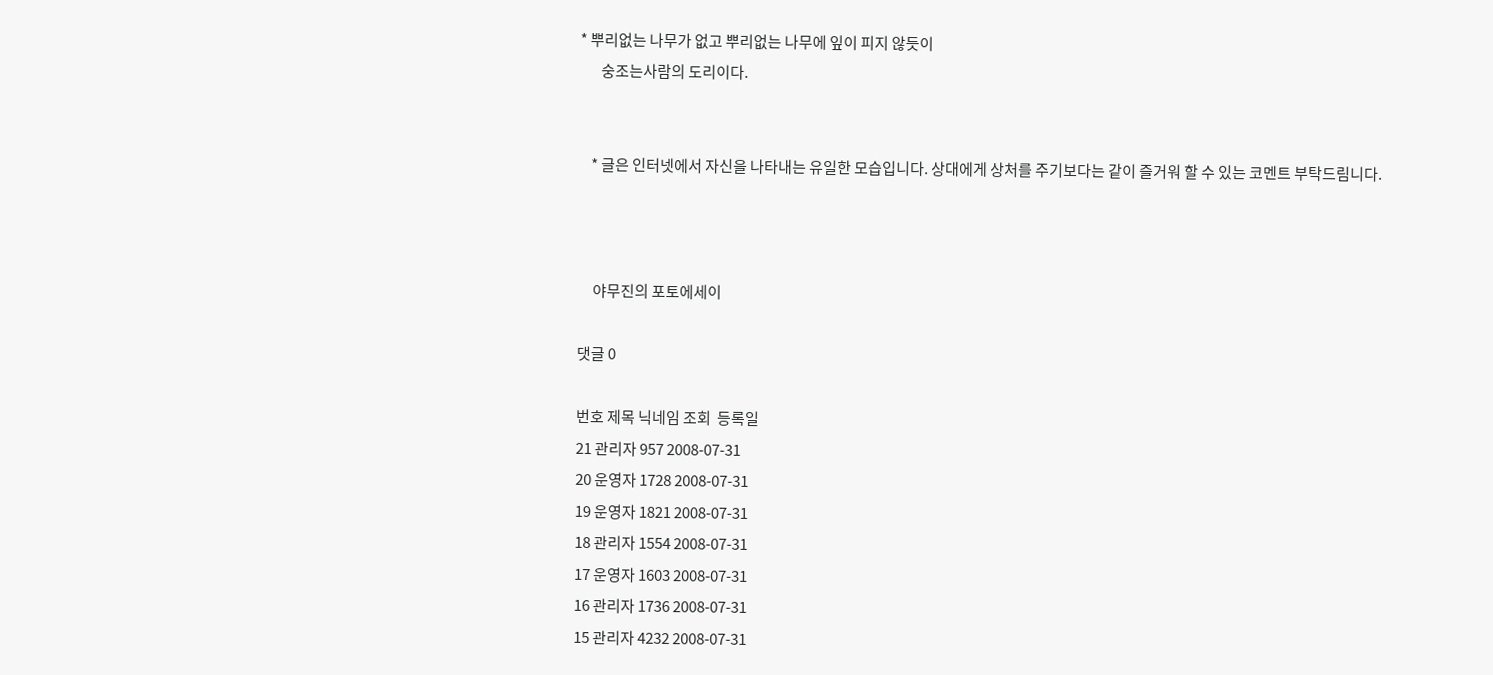* 뿌리없는 나무가 없고 뿌리없는 나무에 잎이 피지 않듯이
       숭조는사람의 도리이다.


    * 글은 인터넷에서 자신을 나타내는 유일한 모습입니다. 상대에게 상처를 주기보다는 같이 즐거워 할 수 있는 코멘트 부탁드림니다.



     야무진의 포토에세이

댓글 0

번호 제목 닉네임 조회  등록일
21 관리자 957 2008-07-31
20 운영자 1728 2008-07-31
19 운영자 1821 2008-07-31
18 관리자 1554 2008-07-31
17 운영자 1603 2008-07-31
16 관리자 1736 2008-07-31
15 관리자 4232 2008-07-31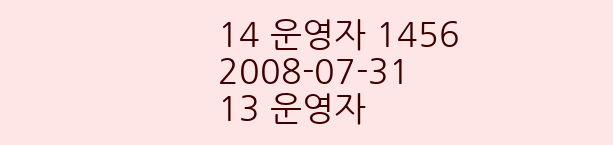14 운영자 1456 2008-07-31
13 운영자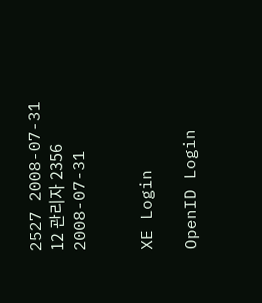2527 2008-07-31
12 관리자 2356 2008-07-31


XE Login

OpenID Login